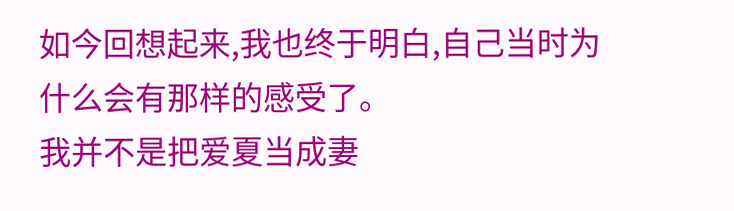如今回想起来,我也终于明白,自己当时为什么会有那样的感受了。
我并不是把爱夏当成妻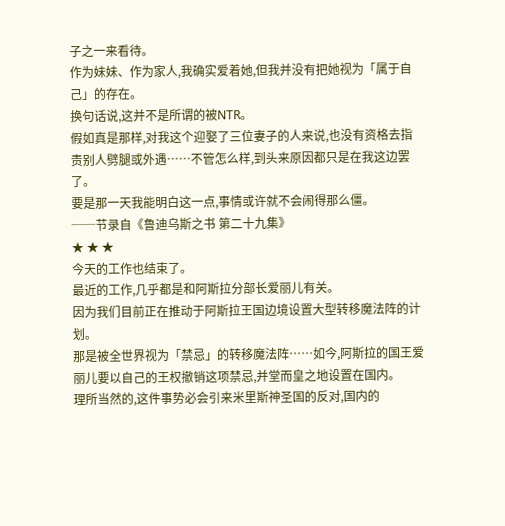子之一来看待。
作为妹妹、作为家人,我确实爱着她,但我并没有把她视为「属于自己」的存在。
换句话说,这并不是所谓的被NTR。
假如真是那样,对我这个迎娶了三位妻子的人来说,也没有资格去指责别人劈腿或外遇……不管怎么样,到头来原因都只是在我这边罢了。
要是那一天我能明白这一点,事情或许就不会闹得那么僵。
──节录自《鲁迪乌斯之书 第二十九集》
★ ★ ★
今天的工作也结束了。
最近的工作,几乎都是和阿斯拉分部长爱丽儿有关。
因为我们目前正在推动于阿斯拉王国边境设置大型转移魔法阵的计划。
那是被全世界视为「禁忌」的转移魔法阵……如今,阿斯拉的国王爱丽儿要以自己的王权撤销这项禁忌,并堂而皇之地设置在国内。
理所当然的,这件事势必会引来米里斯神圣国的反对,国内的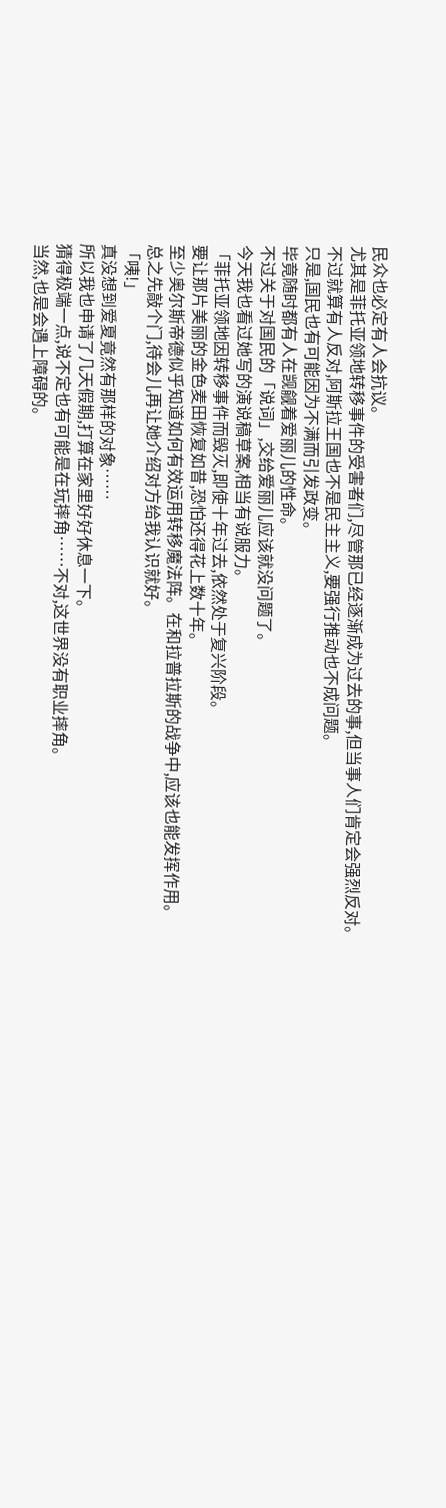民众也必定有人会抗议。
尤其是菲托亚领地转移事件的受害者们,尽管那已经逐渐成为过去的事,但当事人们肯定会强烈反对。
不过就算有人反对,阿斯拉王国也不是民主主义,要强行推动也不成问题。
只是,国民也有可能因为不满而引发政变。
毕竟随时都有人在觊觎着爱丽儿的性命。
不过关于对国民的「说词」,交给爱丽儿应该就没问题了。
今天我也看过她写的演说稿草案,相当有说服力。
「菲托亚领地因转移事件而毁灭,即使十年过去,依然处于复兴阶段。
要让那片美丽的金色麦田恢复如昔,恐怕还得花上数十年。
至少奥尔斯帝德似乎知道如何有效运用转移魔法阵。在和拉普拉斯的战争中,应该也能发挥作用。
总之先敲个门,待会儿再让她介绍对方给我认识就好。
「咦!」
真没想到爱夏竟然有那样的对象……
所以我也申请了几天假期,打算在家里好好休息一下。
猜得极端一点,说不定也有可能是在玩摔角……不对,这世界没有职业摔角。
当然,也是会遇上障碍的。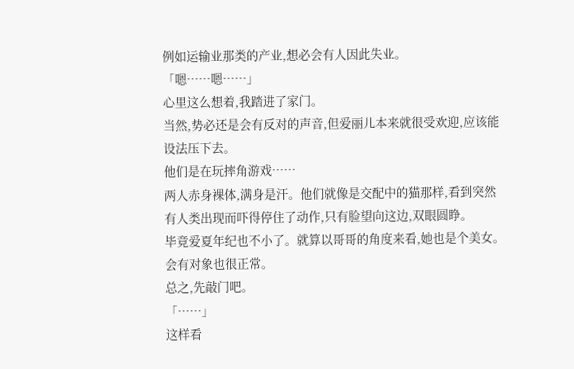例如运输业那类的产业,想必会有人因此失业。
「嗯……嗯……」
心里这么想着,我踏进了家门。
当然,势必还是会有反对的声音,但爱丽儿本来就很受欢迎,应该能设法压下去。
他们是在玩摔角游戏……
两人赤身裸体,满身是汗。他们就像是交配中的猫那样,看到突然有人类出现而吓得停住了动作,只有脸望向这边,双眼圆睁。
毕竟爱夏年纪也不小了。就算以哥哥的角度来看,她也是个美女。会有对象也很正常。
总之,先敲门吧。
「……」
这样看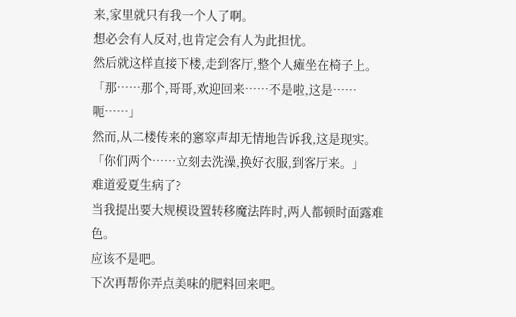来,家里就只有我一个人了啊。
想必会有人反对,也肯定会有人为此担忧。
然后就这样直接下楼,走到客厅,整个人瘫坐在椅子上。
「那……那个,哥哥,欢迎回来……不是啦,这是……呃……」
然而,从二楼传来的窸窣声却无情地告诉我,这是现实。
「你们两个……立刻去洗澡,换好衣服,到客厅来。」
难道爱夏生病了?
当我提出要大规模设置转移魔法阵时,两人都顿时面露难色。
应该不是吧。
下次再帮你弄点美味的肥料回来吧。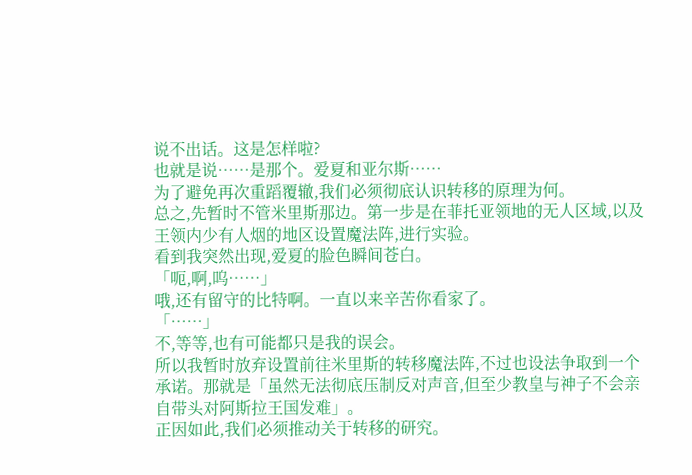说不出话。这是怎样啦?
也就是说……是那个。爱夏和亚尔斯……
为了避免再次重蹈覆辙,我们必须彻底认识转移的原理为何。
总之,先暂时不管米里斯那边。第一步是在菲托亚领地的无人区域,以及王领内少有人烟的地区设置魔法阵,进行实验。
看到我突然出现,爱夏的脸色瞬间苍白。
「呃,啊,呜……」
哦,还有留守的比特啊。一直以来辛苦你看家了。
「……」
不,等等,也有可能都只是我的误会。
所以我暂时放弃设置前往米里斯的转移魔法阵,不过也设法争取到一个承诺。那就是「虽然无法彻底压制反对声音,但至少教皇与神子不会亲自带头对阿斯拉王国发难」。
正因如此,我们必须推动关于转移的研究。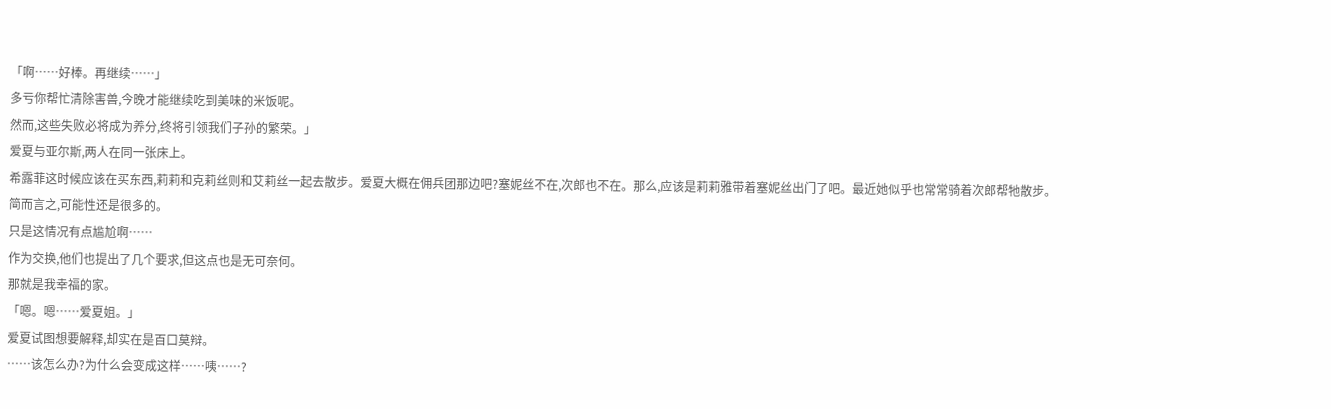「啊……好棒。再继续……」
多亏你帮忙清除害兽,今晚才能继续吃到美味的米饭呢。
然而,这些失败必将成为养分,终将引领我们子孙的繁荣。」
爱夏与亚尔斯,两人在同一张床上。
希露菲这时候应该在买东西,莉莉和克莉丝则和艾莉丝一起去散步。爱夏大概在佣兵团那边吧?塞妮丝不在,次郎也不在。那么,应该是莉莉雅带着塞妮丝出门了吧。最近她似乎也常常骑着次郎帮牠散步。
简而言之,可能性还是很多的。
只是这情况有点尴尬啊……
作为交换,他们也提出了几个要求,但这点也是无可奈何。
那就是我幸福的家。
「嗯。嗯……爱夏姐。」
爱夏试图想要解释,却实在是百口莫辩。
……该怎么办?为什么会变成这样……咦……?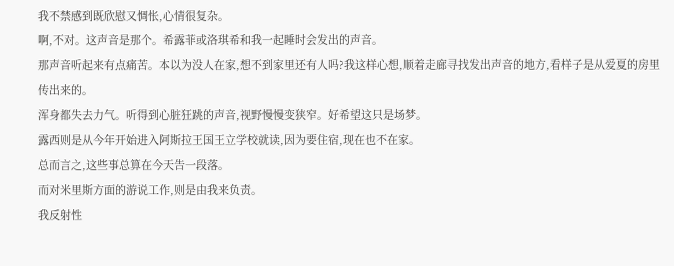我不禁感到既欣慰又惆怅,心情很复杂。
啊,不对。这声音是那个。希露菲或洛琪希和我一起睡时会发出的声音。
那声音听起来有点痛苦。本以为没人在家,想不到家里还有人吗?我这样心想,顺着走廊寻找发出声音的地方,看样子是从爱夏的房里传出来的。
浑身都失去力气。听得到心脏狂跳的声音,视野慢慢变狭窄。好希望这只是场梦。
露西则是从今年开始进入阿斯拉王国王立学校就读,因为要住宿,现在也不在家。
总而言之,这些事总算在今天告一段落。
而对米里斯方面的游说工作,则是由我来负责。
我反射性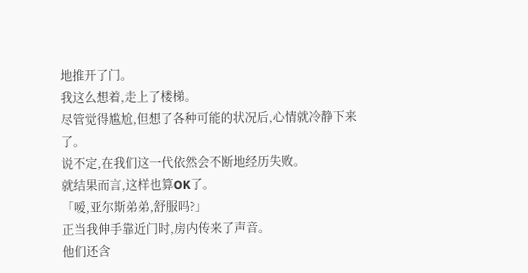地推开了门。
我这么想着,走上了楼梯。
尽管觉得尴尬,但想了各种可能的状况后,心情就冷静下来了。
说不定,在我们这一代依然会不断地经历失败。
就结果而言,这样也算OK了。
「嗳,亚尔斯弟弟,舒服吗?」
正当我伸手靠近门时,房内传来了声音。
他们还含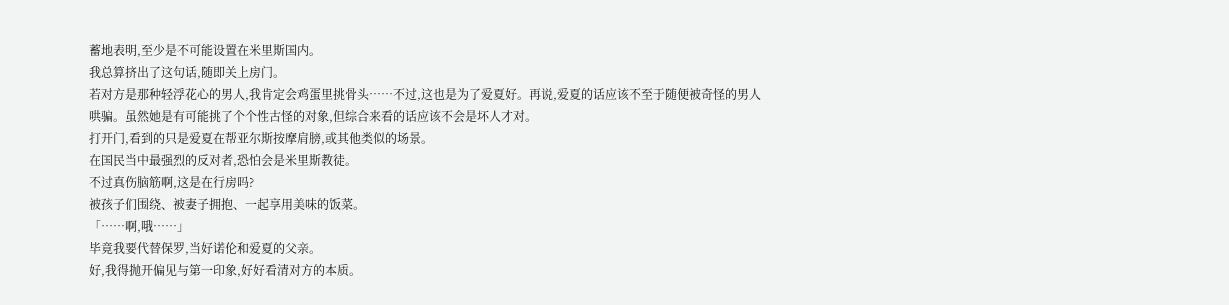蓄地表明,至少是不可能设置在米里斯国内。
我总算挤出了这句话,随即关上房门。
若对方是那种轻浮花心的男人,我肯定会鸡蛋里挑骨头……不过,这也是为了爱夏好。再说,爱夏的话应该不至于随便被奇怪的男人哄骗。虽然她是有可能挑了个个性古怪的对象,但综合来看的话应该不会是坏人才对。
打开门,看到的只是爱夏在帮亚尔斯按摩肩膀,或其他类似的场景。
在国民当中最强烈的反对者,恐怕会是米里斯教徒。
不过真伤脑筋啊,这是在行房吗?
被孩子们围绕、被妻子拥抱、一起享用美味的饭菜。
「……啊,哦……」
毕竟我要代替保罗,当好诺伦和爱夏的父亲。
好,我得抛开偏见与第一印象,好好看清对方的本质。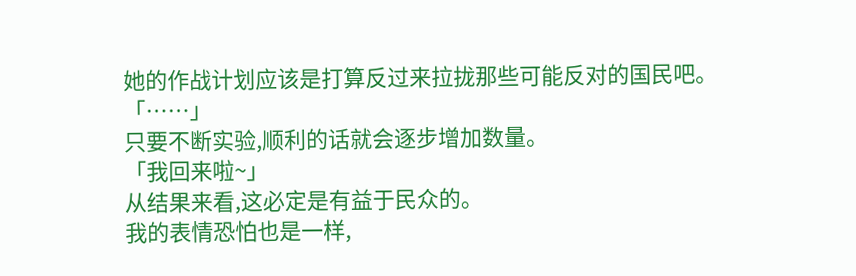她的作战计划应该是打算反过来拉拢那些可能反对的国民吧。
「……」
只要不断实验,顺利的话就会逐步增加数量。
「我回来啦~」
从结果来看,这必定是有益于民众的。
我的表情恐怕也是一样,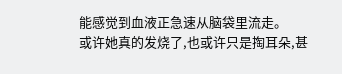能感觉到血液正急速从脑袋里流走。
或许她真的发烧了,也或许只是掏耳朵,甚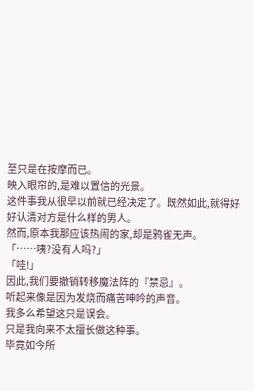至只是在按摩而已。
映入眼帘的,是难以置信的光景。
这件事我从很早以前就已经决定了。既然如此,就得好好认清对方是什么样的男人。
然而,原本我那应该热闹的家,却是鸦雀无声。
「……咦?没有人吗?」
「哇!」
因此,我们要撤销转移魔法阵的『禁忌』。
听起来像是因为发烧而痛苦呻吟的声音。
我多么希望这只是误会。
只是我向来不太擅长做这种事。
毕竟如今所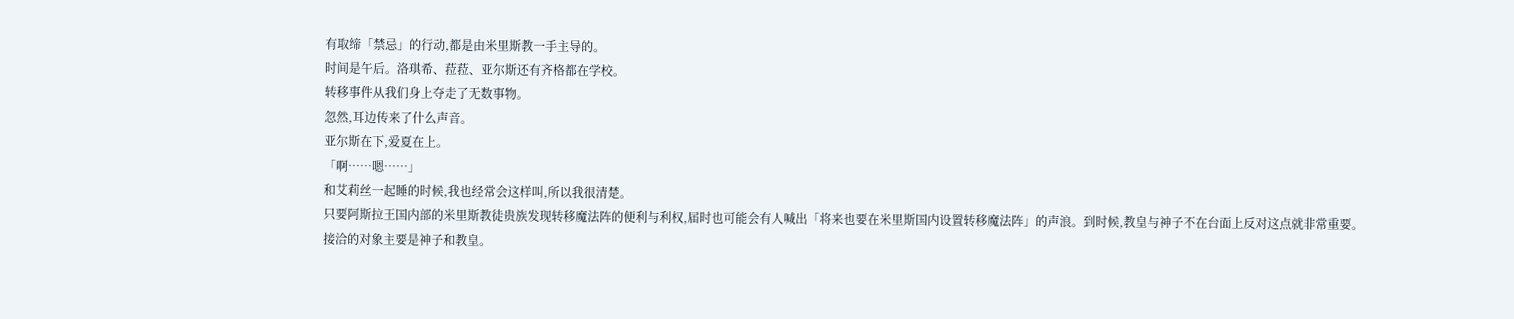有取缔「禁忌」的行动,都是由米里斯教一手主导的。
时间是午后。洛琪希、菈菈、亚尔斯还有齐格都在学校。
转移事件从我们身上夺走了无数事物。
忽然,耳边传来了什么声音。
亚尔斯在下,爱夏在上。
「啊……嗯……」
和艾莉丝一起睡的时候,我也经常会这样叫,所以我很清楚。
只要阿斯拉王国内部的米里斯教徒贵族发现转移魔法阵的便利与利权,届时也可能会有人喊出「将来也要在米里斯国内设置转移魔法阵」的声浪。到时候,教皇与神子不在台面上反对这点就非常重要。
接洽的对象主要是神子和教皇。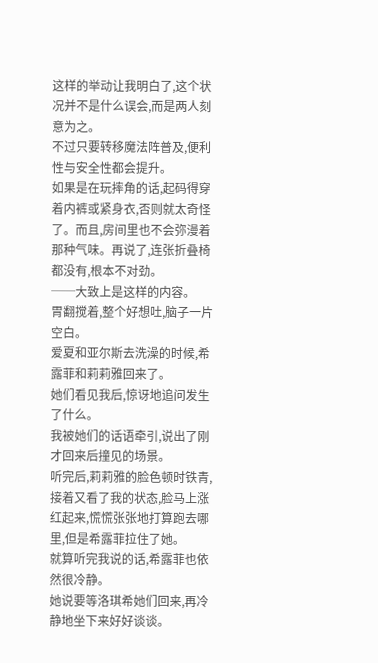这样的举动让我明白了,这个状况并不是什么误会,而是两人刻意为之。
不过只要转移魔法阵普及,便利性与安全性都会提升。
如果是在玩摔角的话,起码得穿着内裤或紧身衣,否则就太奇怪了。而且,房间里也不会弥漫着那种气味。再说了,连张折叠椅都没有,根本不对劲。
──大致上是这样的内容。
胃翻搅着,整个好想吐,脑子一片空白。
爱夏和亚尔斯去洗澡的时候,希露菲和莉莉雅回来了。
她们看见我后,惊讶地追问发生了什么。
我被她们的话语牵引,说出了刚才回来后撞见的场景。
听完后,莉莉雅的脸色顿时铁青,接着又看了我的状态,脸马上涨红起来,慌慌张张地打算跑去哪里,但是希露菲拉住了她。
就算听完我说的话,希露菲也依然很冷静。
她说要等洛琪希她们回来,再冷静地坐下来好好谈谈。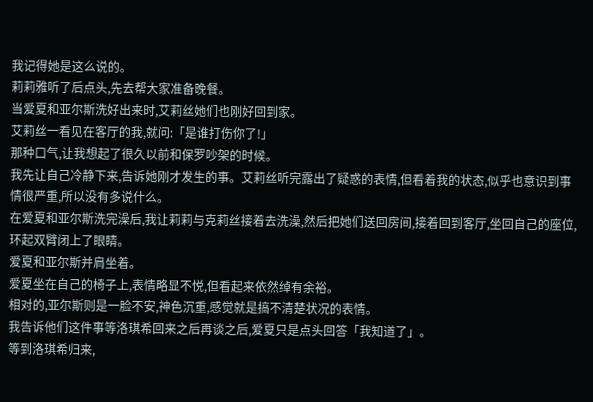我记得她是这么说的。
莉莉雅听了后点头,先去帮大家准备晚餐。
当爱夏和亚尔斯洗好出来时,艾莉丝她们也刚好回到家。
艾莉丝一看见在客厅的我,就问:「是谁打伤你了!」
那种口气,让我想起了很久以前和保罗吵架的时候。
我先让自己冷静下来,告诉她刚才发生的事。艾莉丝听完露出了疑惑的表情,但看着我的状态,似乎也意识到事情很严重,所以没有多说什么。
在爱夏和亚尔斯洗完澡后,我让莉莉与克莉丝接着去洗澡,然后把她们送回房间,接着回到客厅,坐回自己的座位,环起双臂闭上了眼睛。
爱夏和亚尔斯并肩坐着。
爱夏坐在自己的椅子上,表情略显不悦,但看起来依然绰有余裕。
相对的,亚尔斯则是一脸不安,神色沉重,感觉就是搞不清楚状况的表情。
我告诉他们这件事等洛琪希回来之后再谈之后,爱夏只是点头回答「我知道了」。
等到洛琪希归来,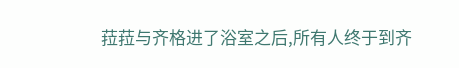菈菈与齐格进了浴室之后,所有人终于到齐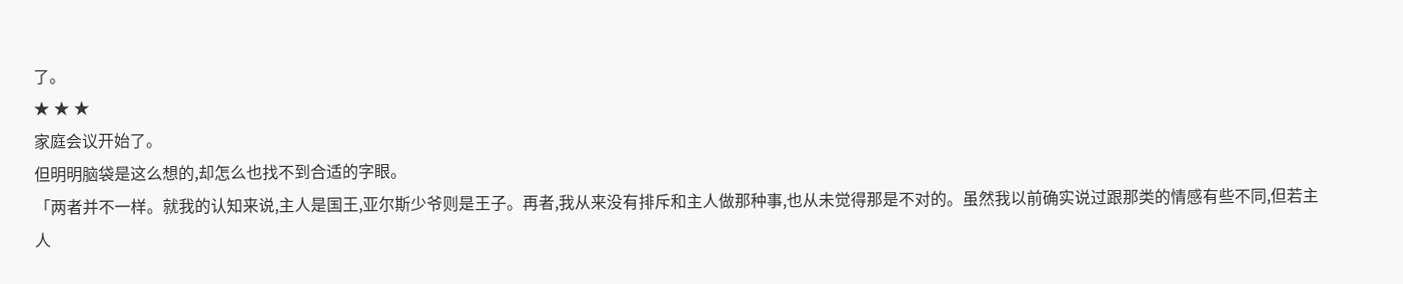了。
★ ★ ★
家庭会议开始了。
但明明脑袋是这么想的,却怎么也找不到合适的字眼。
「两者并不一样。就我的认知来说,主人是国王,亚尔斯少爷则是王子。再者,我从来没有排斥和主人做那种事,也从未觉得那是不对的。虽然我以前确实说过跟那类的情感有些不同,但若主人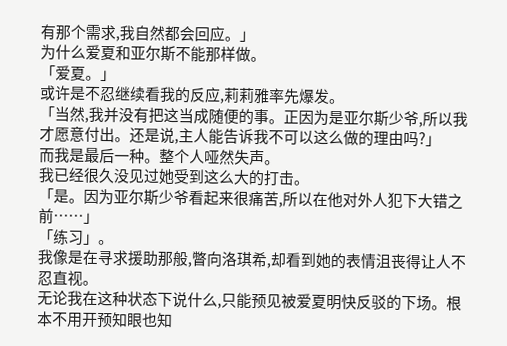有那个需求,我自然都会回应。」
为什么爱夏和亚尔斯不能那样做。
「爱夏。」
或许是不忍继续看我的反应,莉莉雅率先爆发。
「当然,我并没有把这当成随便的事。正因为是亚尔斯少爷,所以我才愿意付出。还是说,主人能告诉我不可以这么做的理由吗?」
而我是最后一种。整个人哑然失声。
我已经很久没见过她受到这么大的打击。
「是。因为亚尔斯少爷看起来很痛苦,所以在他对外人犯下大错之前……」
「练习」。
我像是在寻求援助那般,瞥向洛琪希,却看到她的表情沮丧得让人不忍直视。
无论我在这种状态下说什么,只能预见被爱夏明快反驳的下场。根本不用开预知眼也知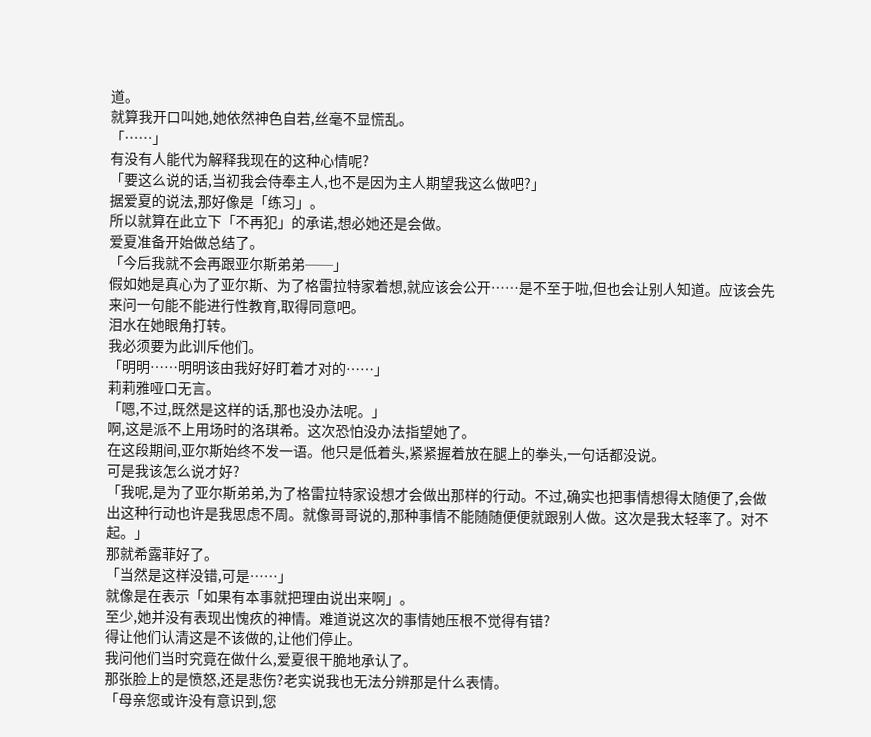道。
就算我开口叫她,她依然神色自若,丝毫不显慌乱。
「……」
有没有人能代为解释我现在的这种心情呢?
「要这么说的话,当初我会侍奉主人,也不是因为主人期望我这么做吧?」
据爱夏的说法,那好像是「练习」。
所以就算在此立下「不再犯」的承诺,想必她还是会做。
爱夏准备开始做总结了。
「今后我就不会再跟亚尔斯弟弟──」
假如她是真心为了亚尔斯、为了格雷拉特家着想,就应该会公开……是不至于啦,但也会让别人知道。应该会先来问一句能不能进行性教育,取得同意吧。
泪水在她眼角打转。
我必须要为此训斥他们。
「明明……明明该由我好好盯着才对的……」
莉莉雅哑口无言。
「嗯,不过,既然是这样的话,那也没办法呢。」
啊,这是派不上用场时的洛琪希。这次恐怕没办法指望她了。
在这段期间,亚尔斯始终不发一语。他只是低着头,紧紧握着放在腿上的拳头,一句话都没说。
可是我该怎么说才好?
「我呢,是为了亚尔斯弟弟,为了格雷拉特家设想才会做出那样的行动。不过,确实也把事情想得太随便了,会做出这种行动也许是我思虑不周。就像哥哥说的,那种事情不能随随便便就跟别人做。这次是我太轻率了。对不起。」
那就希露菲好了。
「当然是这样没错,可是……」
就像是在表示「如果有本事就把理由说出来啊」。
至少,她并没有表现出愧疚的神情。难道说这次的事情她压根不觉得有错?
得让他们认清这是不该做的,让他们停止。
我问他们当时究竟在做什么,爱夏很干脆地承认了。
那张脸上的是愤怒,还是悲伤?老实说我也无法分辨那是什么表情。
「母亲您或许没有意识到,您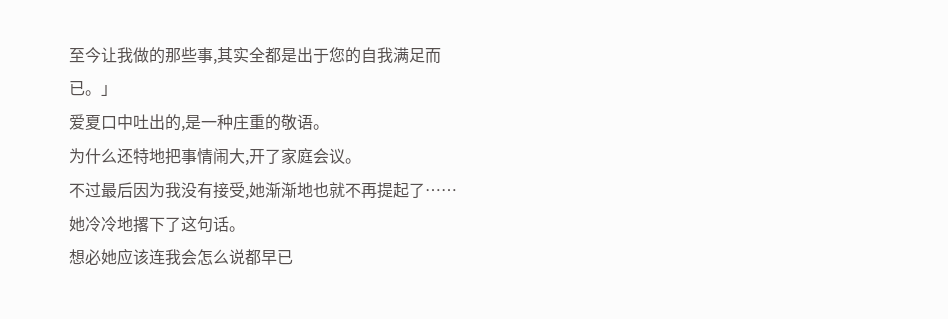至今让我做的那些事,其实全都是出于您的自我满足而已。」
爱夏口中吐出的,是一种庄重的敬语。
为什么还特地把事情闹大,开了家庭会议。
不过最后因为我没有接受,她渐渐地也就不再提起了……
她冷冷地撂下了这句话。
想必她应该连我会怎么说都早已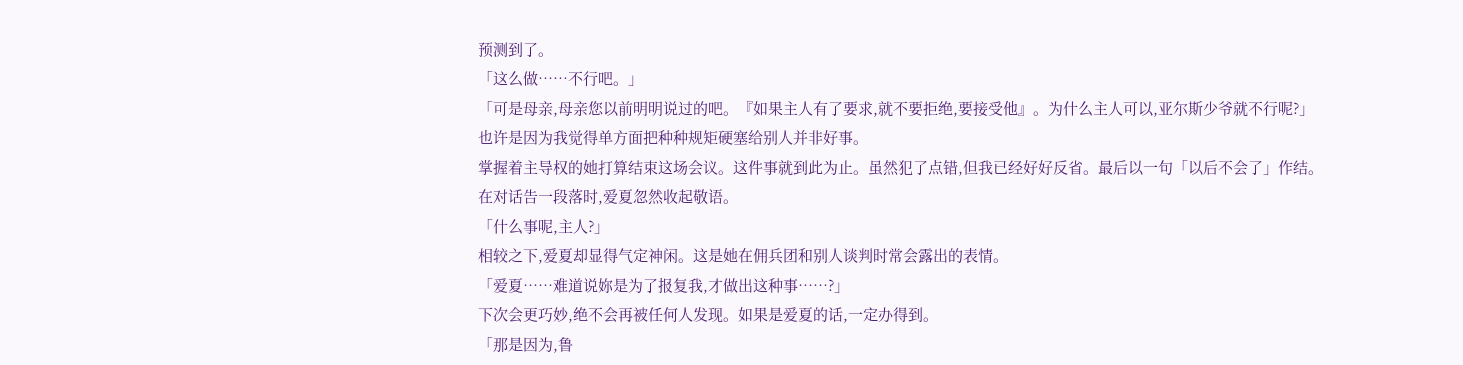预测到了。
「这么做……不行吧。」
「可是母亲,母亲您以前明明说过的吧。『如果主人有了要求,就不要拒绝,要接受他』。为什么主人可以,亚尔斯少爷就不行呢?」
也许是因为我觉得单方面把种种规矩硬塞给别人并非好事。
掌握着主导权的她打算结束这场会议。这件事就到此为止。虽然犯了点错,但我已经好好反省。最后以一句「以后不会了」作结。
在对话告一段落时,爱夏忽然收起敬语。
「什么事呢,主人?」
相较之下,爱夏却显得气定神闲。这是她在佣兵团和别人谈判时常会露出的表情。
「爱夏……难道说妳是为了报复我,才做出这种事……?」
下次会更巧妙,绝不会再被任何人发现。如果是爱夏的话,一定办得到。
「那是因为,鲁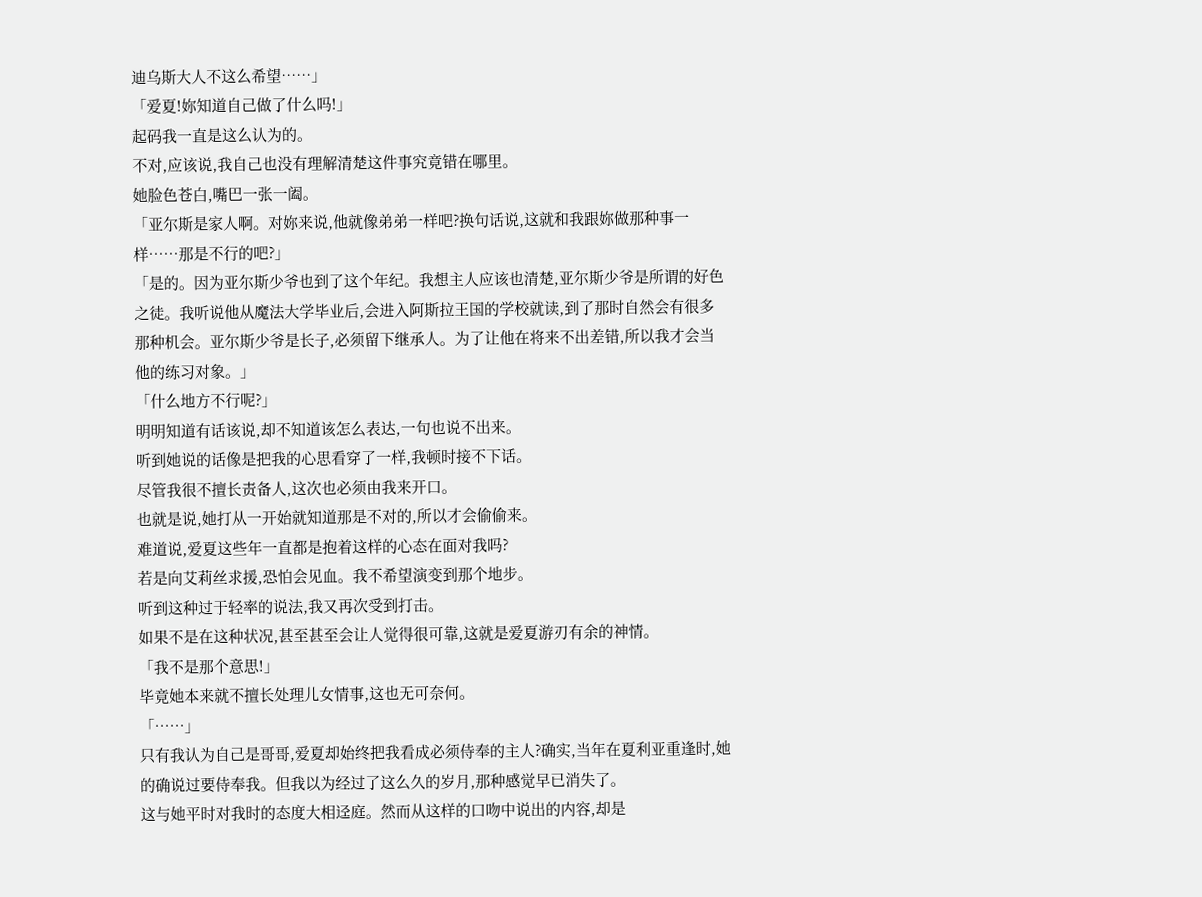迪乌斯大人不这么希望……」
「爱夏!妳知道自己做了什么吗!」
起码我一直是这么认为的。
不对,应该说,我自己也没有理解清楚这件事究竟错在哪里。
她脸色苍白,嘴巴一张一阖。
「亚尔斯是家人啊。对妳来说,他就像弟弟一样吧?换句话说,这就和我跟妳做那种事一样……那是不行的吧?」
「是的。因为亚尔斯少爷也到了这个年纪。我想主人应该也清楚,亚尔斯少爷是所谓的好色之徒。我听说他从魔法大学毕业后,会进入阿斯拉王国的学校就读,到了那时自然会有很多那种机会。亚尔斯少爷是长子,必须留下继承人。为了让他在将来不出差错,所以我才会当他的练习对象。」
「什么地方不行呢?」
明明知道有话该说,却不知道该怎么表达,一句也说不出来。
听到她说的话像是把我的心思看穿了一样,我顿时接不下话。
尽管我很不擅长责备人,这次也必须由我来开口。
也就是说,她打从一开始就知道那是不对的,所以才会偷偷来。
难道说,爱夏这些年一直都是抱着这样的心态在面对我吗?
若是向艾莉丝求援,恐怕会见血。我不希望演变到那个地步。
听到这种过于轻率的说法,我又再次受到打击。
如果不是在这种状况,甚至甚至会让人觉得很可靠,这就是爱夏游刃有余的神情。
「我不是那个意思!」
毕竟她本来就不擅长处理儿女情事,这也无可奈何。
「……」
只有我认为自己是哥哥,爱夏却始终把我看成必须侍奉的主人?确实,当年在夏利亚重逢时,她的确说过要侍奉我。但我以为经过了这么久的岁月,那种感觉早已消失了。
这与她平时对我时的态度大相迳庭。然而从这样的口吻中说出的内容,却是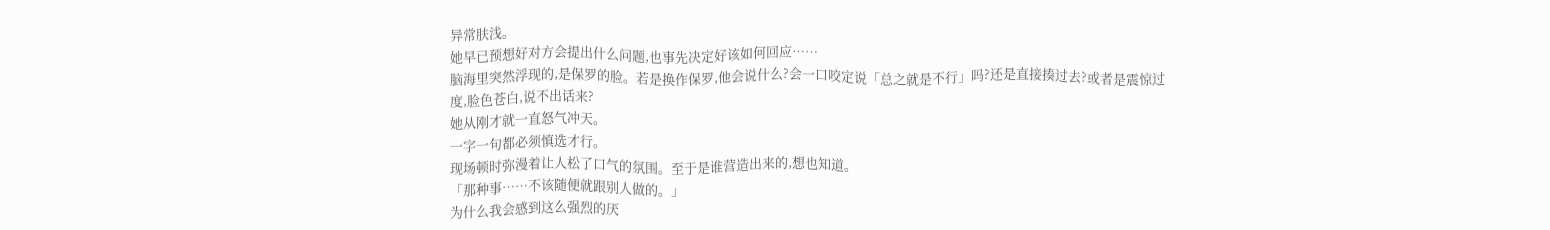异常肤浅。
她早已预想好对方会提出什么问题,也事先决定好该如何回应……
脑海里突然浮现的,是保罗的脸。若是换作保罗,他会说什么?会一口咬定说「总之就是不行」吗?还是直接揍过去?或者是震惊过度,脸色苍白,说不出话来?
她从刚才就一直怒气冲天。
一字一句都必须慎选才行。
现场顿时弥漫着让人松了口气的氛围。至于是谁营造出来的,想也知道。
「那种事……不该随便就跟别人做的。」
为什么我会感到这么强烈的厌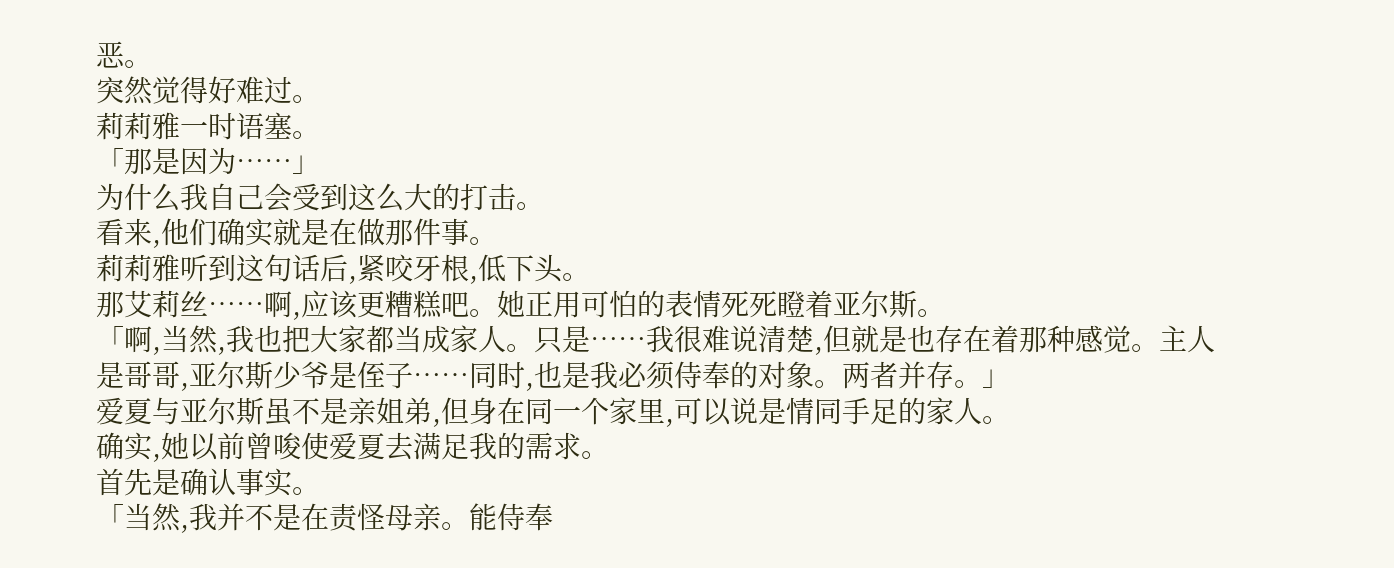恶。
突然觉得好难过。
莉莉雅一时语塞。
「那是因为……」
为什么我自己会受到这么大的打击。
看来,他们确实就是在做那件事。
莉莉雅听到这句话后,紧咬牙根,低下头。
那艾莉丝……啊,应该更糟糕吧。她正用可怕的表情死死瞪着亚尔斯。
「啊,当然,我也把大家都当成家人。只是……我很难说清楚,但就是也存在着那种感觉。主人是哥哥,亚尔斯少爷是侄子……同时,也是我必须侍奉的对象。两者并存。」
爱夏与亚尔斯虽不是亲姐弟,但身在同一个家里,可以说是情同手足的家人。
确实,她以前曾唆使爱夏去满足我的需求。
首先是确认事实。
「当然,我并不是在责怪母亲。能侍奉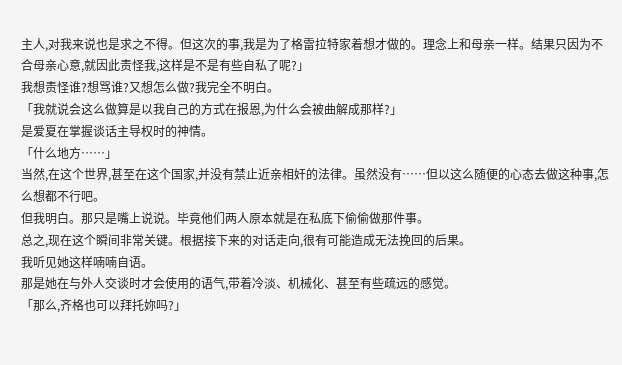主人,对我来说也是求之不得。但这次的事,我是为了格雷拉特家着想才做的。理念上和母亲一样。结果只因为不合母亲心意,就因此责怪我,这样是不是有些自私了呢?」
我想责怪谁?想骂谁?又想怎么做?我完全不明白。
「我就说会这么做算是以我自己的方式在报恩,为什么会被曲解成那样?」
是爱夏在掌握谈话主导权时的神情。
「什么地方……」
当然,在这个世界,甚至在这个国家,并没有禁止近亲相奸的法律。虽然没有……但以这么随便的心态去做这种事,怎么想都不行吧。
但我明白。那只是嘴上说说。毕竟他们两人原本就是在私底下偷偷做那件事。
总之,现在这个瞬间非常关键。根据接下来的对话走向,很有可能造成无法挽回的后果。
我听见她这样喃喃自语。
那是她在与外人交谈时才会使用的语气,带着冷淡、机械化、甚至有些疏远的感觉。
「那么,齐格也可以拜托妳吗?」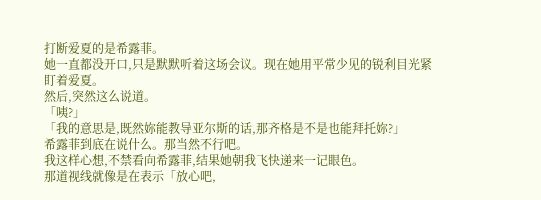打断爱夏的是希露菲。
她一直都没开口,只是默默听着这场会议。现在她用平常少见的锐利目光紧盯着爱夏。
然后,突然这么说道。
「咦?」
「我的意思是,既然妳能教导亚尔斯的话,那齐格是不是也能拜托妳?」
希露菲到底在说什么。那当然不行吧。
我这样心想,不禁看向希露菲,结果她朝我飞快递来一记眼色。
那道视线就像是在表示「放心吧,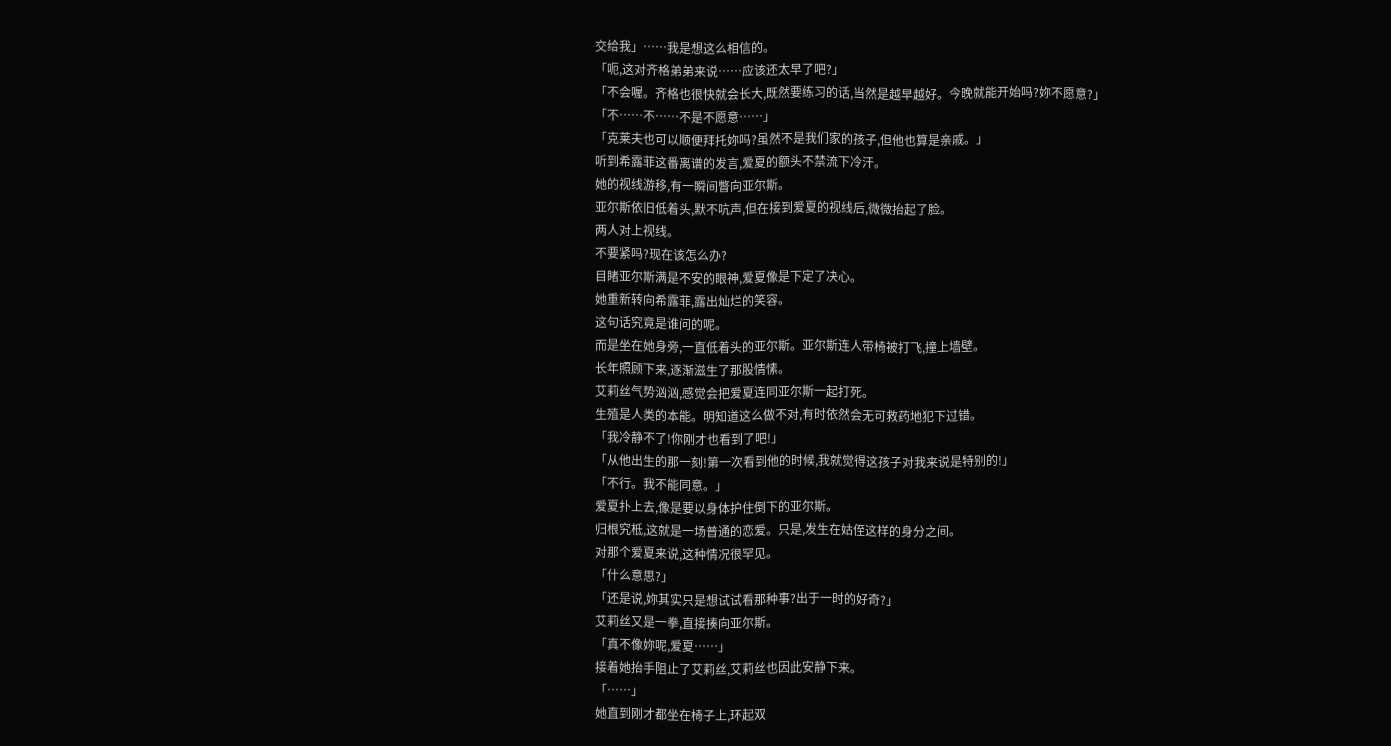交给我」……我是想这么相信的。
「呃,这对齐格弟弟来说……应该还太早了吧?」
「不会喔。齐格也很快就会长大,既然要练习的话,当然是越早越好。今晚就能开始吗?妳不愿意?」
「不……不……不是不愿意……」
「克莱夫也可以顺便拜托妳吗?虽然不是我们家的孩子,但他也算是亲戚。」
听到希露菲这番离谱的发言,爱夏的额头不禁流下冷汗。
她的视线游移,有一瞬间瞥向亚尔斯。
亚尔斯依旧低着头,默不吭声,但在接到爱夏的视线后,微微抬起了脸。
两人对上视线。
不要紧吗?现在该怎么办?
目睹亚尔斯满是不安的眼神,爱夏像是下定了决心。
她重新转向希露菲,露出灿烂的笑容。
这句话究竟是谁问的呢。
而是坐在她身旁,一直低着头的亚尔斯。亚尔斯连人带椅被打飞,撞上墙壁。
长年照顾下来,逐渐滋生了那股情愫。
艾莉丝气势汹汹,感觉会把爱夏连同亚尔斯一起打死。
生殖是人类的本能。明知道这么做不对,有时依然会无可救药地犯下过错。
「我冷静不了!你刚才也看到了吧!」
「从他出生的那一刻!第一次看到他的时候,我就觉得这孩子对我来说是特别的!」
「不行。我不能同意。」
爱夏扑上去,像是要以身体护住倒下的亚尔斯。
归根究柢,这就是一场普通的恋爱。只是,发生在姑侄这样的身分之间。
对那个爱夏来说,这种情况很罕见。
「什么意思?」
「还是说,妳其实只是想试试看那种事?出于一时的好奇?」
艾莉丝又是一拳,直接揍向亚尔斯。
「真不像妳呢,爱夏……」
接着她抬手阻止了艾莉丝,艾莉丝也因此安静下来。
「……」
她直到刚才都坐在椅子上,环起双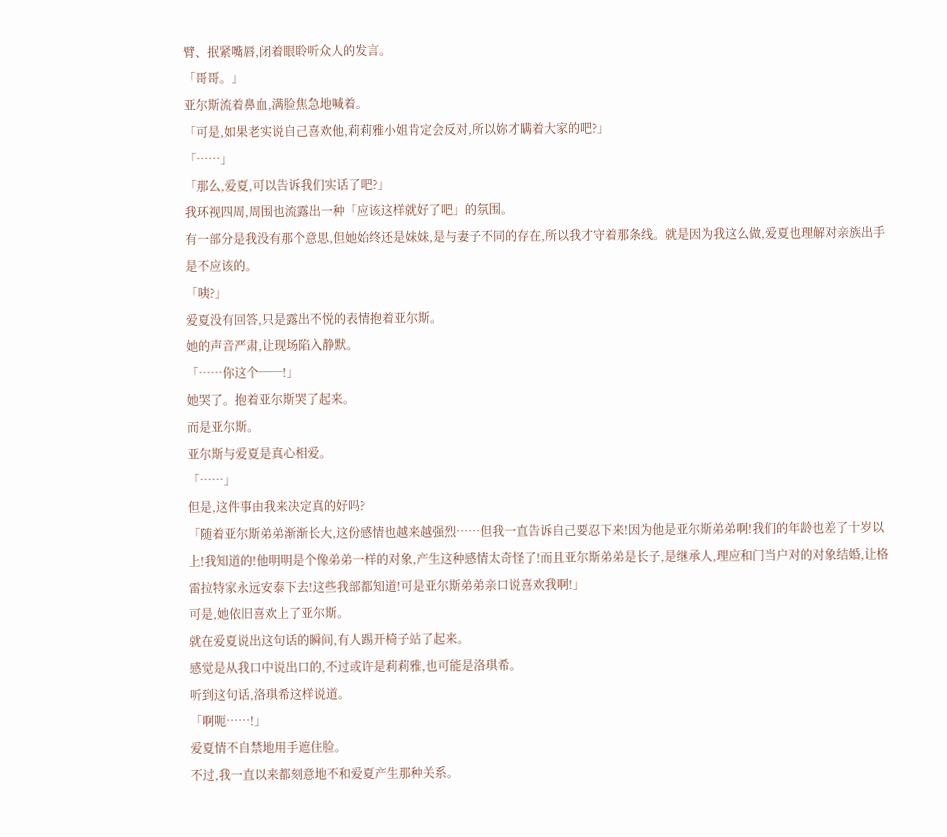臂、抿紧嘴唇,闭着眼聆听众人的发言。
「哥哥。」
亚尔斯流着鼻血,满脸焦急地喊着。
「可是,如果老实说自己喜欢他,莉莉雅小姐肯定会反对,所以妳才瞒着大家的吧?」
「……」
「那么,爱夏,可以告诉我们实话了吧?」
我环视四周,周围也流露出一种「应该这样就好了吧」的氛围。
有一部分是我没有那个意思,但她始终还是妹妹,是与妻子不同的存在,所以我才守着那条线。就是因为我这么做,爱夏也理解对亲族出手是不应该的。
「咦?」
爱夏没有回答,只是露出不悦的表情抱着亚尔斯。
她的声音严肃,让现场陷入静默。
「……你这个──!」
她哭了。抱着亚尔斯哭了起来。
而是亚尔斯。
亚尔斯与爱夏是真心相爱。
「……」
但是,这件事由我来决定真的好吗?
「随着亚尔斯弟弟渐渐长大,这份感情也越来越强烈……但我一直告诉自己要忍下来!因为他是亚尔斯弟弟啊!我们的年龄也差了十岁以上!我知道的!他明明是个像弟弟一样的对象,产生这种感情太奇怪了!而且亚尔斯弟弟是长子,是继承人,理应和门当户对的对象结婚,让格雷拉特家永远安泰下去!这些我部都知道!可是亚尔斯弟弟亲口说喜欢我啊!」
可是,她依旧喜欢上了亚尔斯。
就在爱夏说出这句话的瞬间,有人踢开椅子站了起来。
感觉是从我口中说出口的,不过或许是莉莉雅,也可能是洛琪希。
听到这句话,洛琪希这样说道。
「啊呃……!」
爱夏情不自禁地用手遮住脸。
不过,我一直以来都刻意地不和爱夏产生那种关系。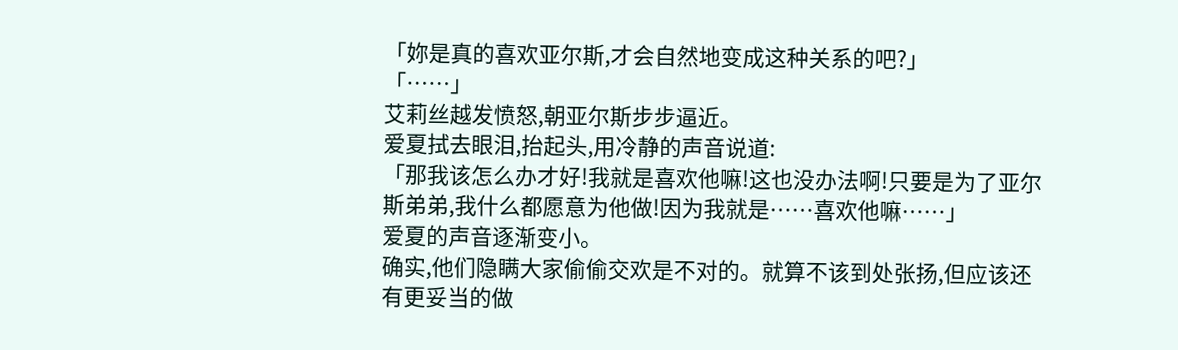「妳是真的喜欢亚尔斯,才会自然地变成这种关系的吧?」
「……」
艾莉丝越发愤怒,朝亚尔斯步步逼近。
爱夏拭去眼泪,抬起头,用冷静的声音说道:
「那我该怎么办才好!我就是喜欢他嘛!这也没办法啊!只要是为了亚尔斯弟弟,我什么都愿意为他做!因为我就是……喜欢他嘛……」
爱夏的声音逐渐变小。
确实,他们隐瞒大家偷偷交欢是不对的。就算不该到处张扬,但应该还有更妥当的做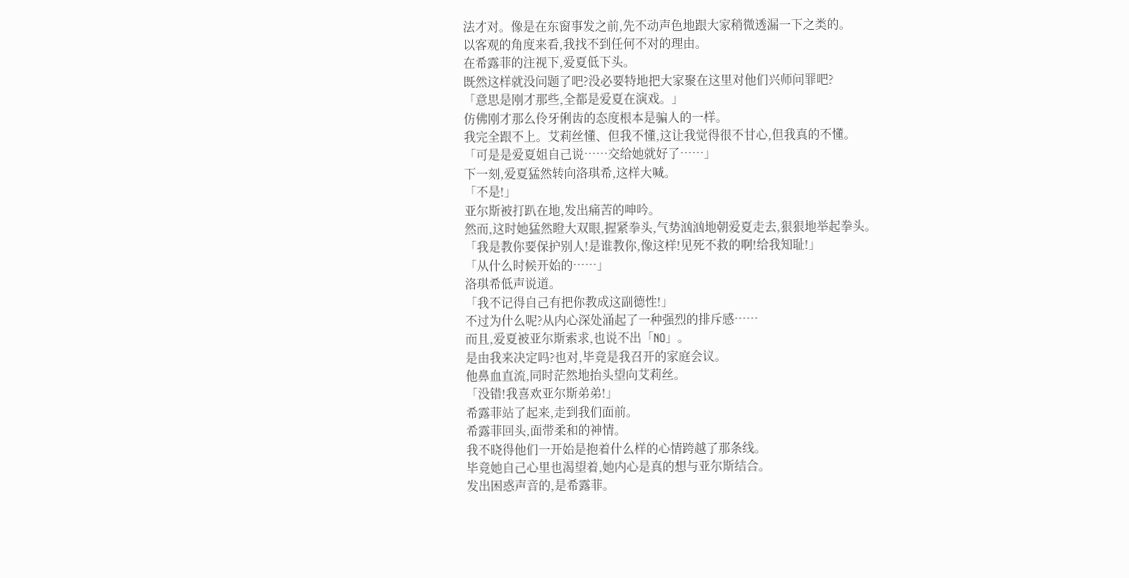法才对。像是在东窗事发之前,先不动声色地跟大家稍微透漏一下之类的。
以客观的角度来看,我找不到任何不对的理由。
在希露菲的注视下,爱夏低下头。
既然这样就没问题了吧?没必要特地把大家聚在这里对他们兴师问罪吧?
「意思是刚才那些,全都是爱夏在演戏。」
仿佛刚才那么伶牙俐齿的态度根本是骗人的一样。
我完全跟不上。艾莉丝懂、但我不懂,这让我觉得很不甘心,但我真的不懂。
「可是是爱夏姐自己说……交给她就好了……」
下一刻,爱夏猛然转向洛琪希,这样大喊。
「不是!」
亚尔斯被打趴在地,发出痛苦的呻吟。
然而,这时她猛然瞪大双眼,握紧拳头,气势汹汹地朝爱夏走去,狠狠地举起拳头。
「我是教你要保护别人!是谁教你,像这样!见死不救的啊!给我知耻!」
「从什么时候开始的……」
洛琪希低声说道。
「我不记得自己有把你教成这副德性!」
不过为什么呢?从内心深处涌起了一种强烈的排斥感……
而且,爱夏被亚尔斯索求,也说不出「NO」。
是由我来决定吗?也对,毕竟是我召开的家庭会议。
他鼻血直流,同时茫然地抬头望向艾莉丝。
「没错!我喜欢亚尔斯弟弟!」
希露菲站了起来,走到我们面前。
希露菲回头,面带柔和的神情。
我不晓得他们一开始是抱着什么样的心情跨越了那条线。
毕竟她自己心里也渴望着,她内心是真的想与亚尔斯结合。
发出困惑声音的,是希露菲。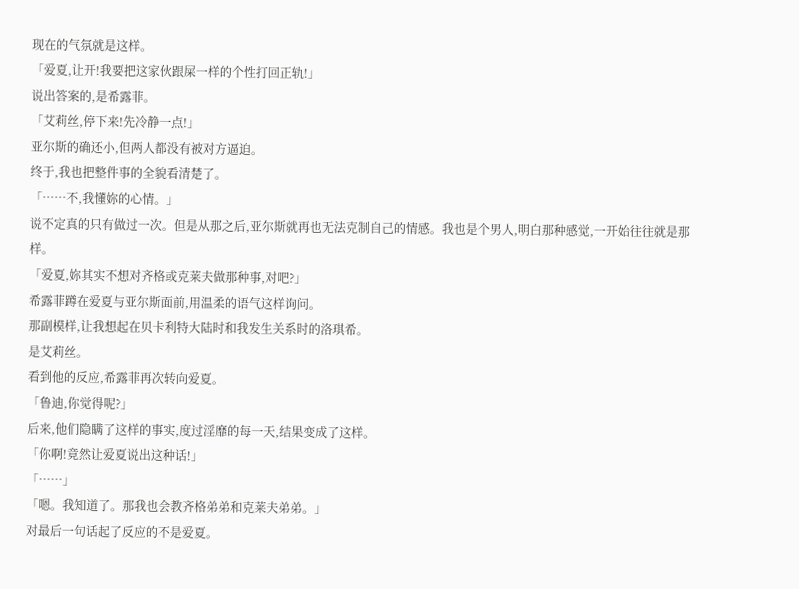现在的气氛就是这样。
「爱夏,让开!我要把这家伙跟屎一样的个性打回正轨!」
说出答案的,是希露菲。
「艾莉丝,停下来!先冷静一点!」
亚尔斯的确还小,但两人都没有被对方逼迫。
终于,我也把整件事的全貌看清楚了。
「……不,我懂妳的心情。」
说不定真的只有做过一次。但是从那之后,亚尔斯就再也无法克制自己的情感。我也是个男人,明白那种感觉,一开始往往就是那样。
「爱夏,妳其实不想对齐格或克莱夫做那种事,对吧?」
希露菲蹲在爱夏与亚尔斯面前,用温柔的语气这样询问。
那副模样,让我想起在贝卡利特大陆时和我发生关系时的洛琪希。
是艾莉丝。
看到他的反应,希露菲再次转向爱夏。
「鲁迪,你觉得呢?」
后来,他们隐瞒了这样的事实,度过淫靡的每一天,结果变成了这样。
「你啊!竟然让爱夏说出这种话!」
「……」
「嗯。我知道了。那我也会教齐格弟弟和克莱夫弟弟。」
对最后一句话起了反应的不是爱夏。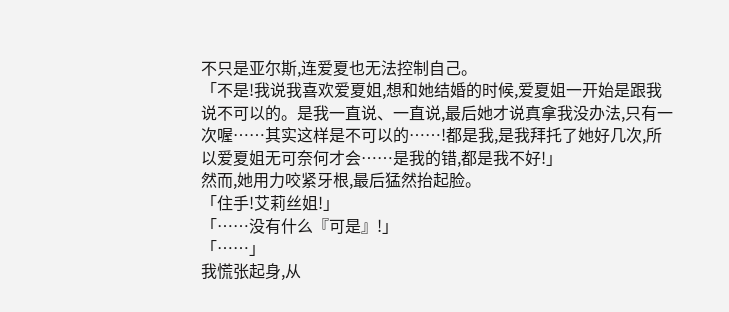不只是亚尔斯,连爱夏也无法控制自己。
「不是!我说我喜欢爱夏姐,想和她结婚的时候,爱夏姐一开始是跟我说不可以的。是我一直说、一直说,最后她才说真拿我没办法,只有一次喔……其实这样是不可以的……!都是我,是我拜托了她好几次,所以爱夏姐无可奈何才会……是我的错,都是我不好!」
然而,她用力咬紧牙根,最后猛然抬起脸。
「住手!艾莉丝姐!」
「……没有什么『可是』!」
「……」
我慌张起身,从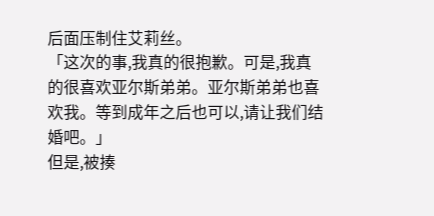后面压制住艾莉丝。
「这次的事,我真的很抱歉。可是,我真的很喜欢亚尔斯弟弟。亚尔斯弟弟也喜欢我。等到成年之后也可以,请让我们结婚吧。」
但是,被揍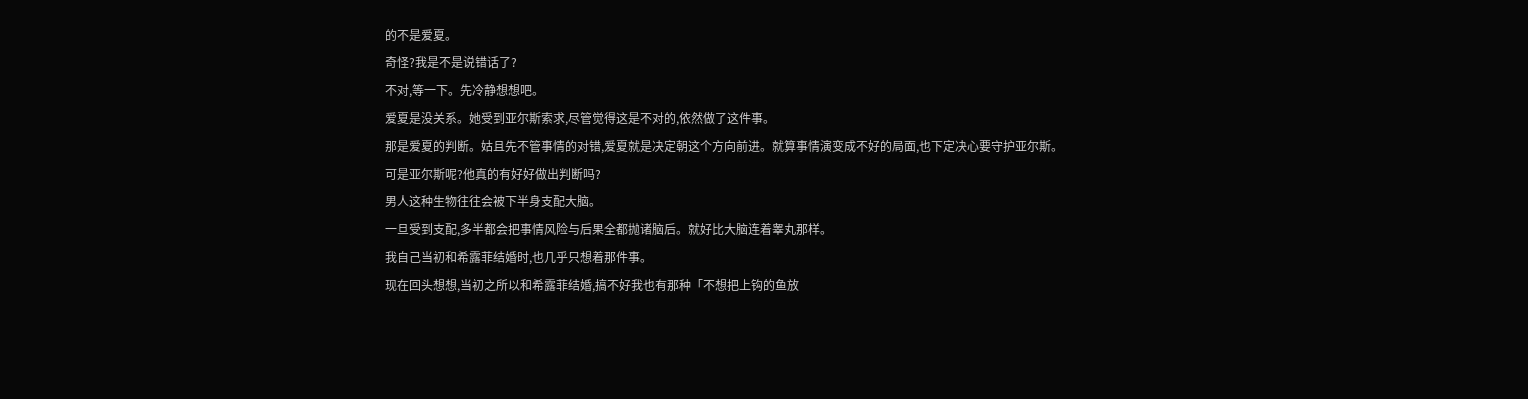的不是爱夏。
奇怪?我是不是说错话了?
不对,等一下。先冷静想想吧。
爱夏是没关系。她受到亚尔斯索求,尽管觉得这是不对的,依然做了这件事。
那是爱夏的判断。姑且先不管事情的对错,爱夏就是决定朝这个方向前进。就算事情演变成不好的局面,也下定决心要守护亚尔斯。
可是亚尔斯呢?他真的有好好做出判断吗?
男人这种生物往往会被下半身支配大脑。
一旦受到支配,多半都会把事情风险与后果全都抛诸脑后。就好比大脑连着睾丸那样。
我自己当初和希露菲结婚时,也几乎只想着那件事。
现在回头想想,当初之所以和希露菲结婚,搞不好我也有那种「不想把上钩的鱼放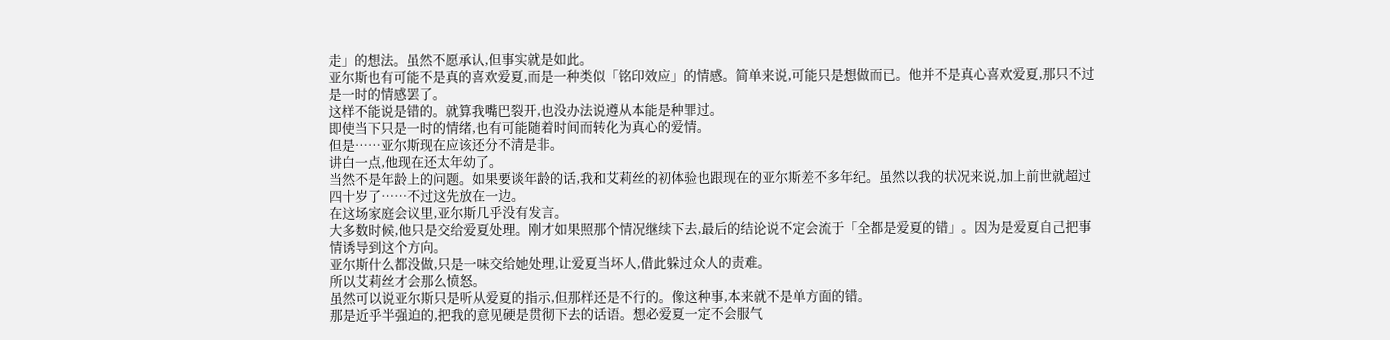走」的想法。虽然不愿承认,但事实就是如此。
亚尔斯也有可能不是真的喜欢爱夏,而是一种类似「铭印效应」的情感。简单来说,可能只是想做而已。他并不是真心喜欢爱夏,那只不过是一时的情感罢了。
这样不能说是错的。就算我嘴巴裂开,也没办法说遵从本能是种罪过。
即使当下只是一时的情绪,也有可能随着时间而转化为真心的爱情。
但是……亚尔斯现在应该还分不清是非。
讲白一点,他现在还太年幼了。
当然不是年龄上的问题。如果要谈年龄的话,我和艾莉丝的初体验也跟现在的亚尔斯差不多年纪。虽然以我的状况来说,加上前世就超过四十岁了……不过这先放在一边。
在这场家庭会议里,亚尔斯几乎没有发言。
大多数时候,他只是交给爱夏处理。刚才如果照那个情况继续下去,最后的结论说不定会流于「全都是爱夏的错」。因为是爱夏自己把事情诱导到这个方向。
亚尔斯什么都没做,只是一味交给她处理,让爱夏当坏人,借此躲过众人的责难。
所以艾莉丝才会那么愤怒。
虽然可以说亚尔斯只是听从爱夏的指示,但那样还是不行的。像这种事,本来就不是单方面的错。
那是近乎半强迫的,把我的意见硬是贯彻下去的话语。想必爱夏一定不会服气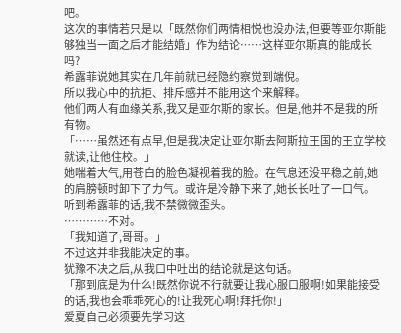吧。
这次的事情若只是以「既然你们两情相悦也没办法,但要等亚尔斯能够独当一面之后才能结婚」作为结论……这样亚尔斯真的能成长吗?
希露菲说她其实在几年前就已经隐约察觉到端倪。
所以我心中的抗拒、排斥感并不能用这个来解释。
他们两人有血缘关系,我又是亚尔斯的家长。但是,他并不是我的所有物。
「……虽然还有点早,但是我决定让亚尔斯去阿斯拉王国的王立学校就读,让他住校。」
她喘着大气,用苍白的脸色凝视着我的脸。在气息还没平稳之前,她的肩膀顿时卸下了力气。或许是冷静下来了,她长长吐了一口气。
听到希露菲的话,我不禁微微歪头。
…………不对。
「我知道了,哥哥。」
不过这并非我能决定的事。
犹豫不决之后,从我口中吐出的结论就是这句话。
「那到底是为什么!既然你说不行就要让我心服口服啊!如果能接受的话,我也会乖乖死心的!让我死心啊!拜托你!」
爱夏自己必须要先学习这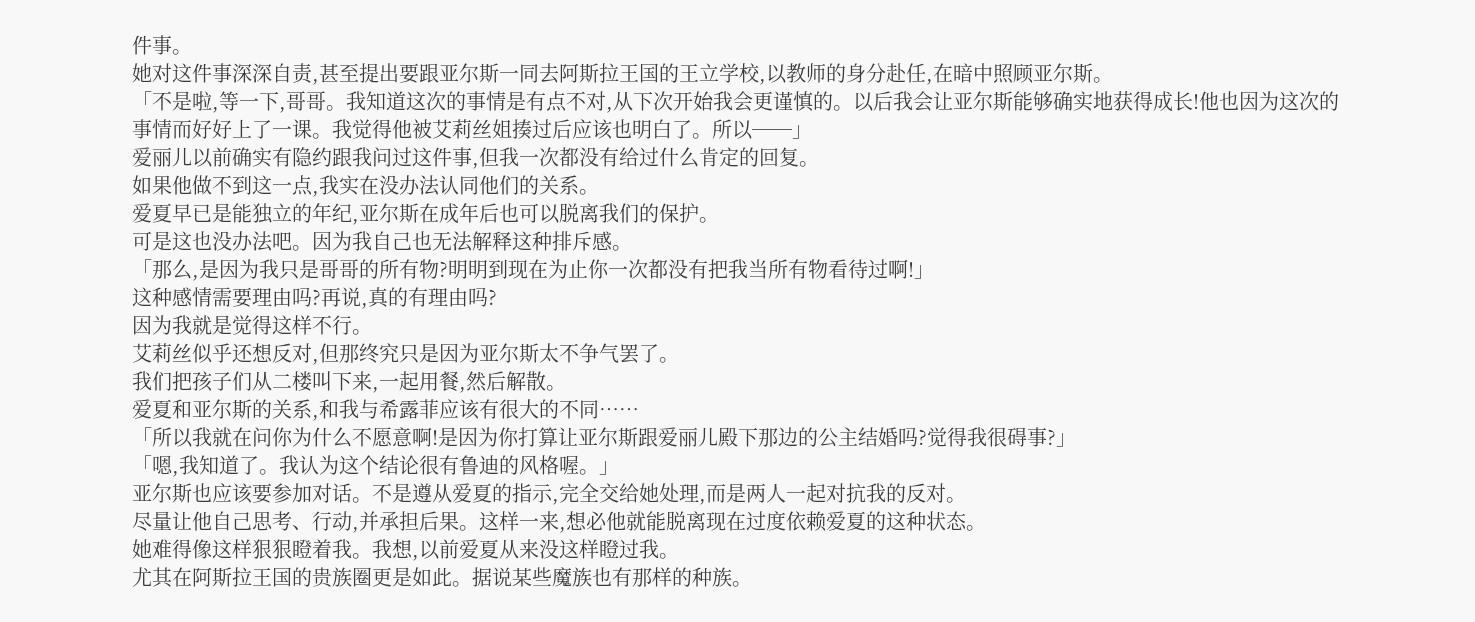件事。
她对这件事深深自责,甚至提出要跟亚尔斯一同去阿斯拉王国的王立学校,以教师的身分赴任,在暗中照顾亚尔斯。
「不是啦,等一下,哥哥。我知道这次的事情是有点不对,从下次开始我会更谨慎的。以后我会让亚尔斯能够确实地获得成长!他也因为这次的事情而好好上了一课。我觉得他被艾莉丝姐揍过后应该也明白了。所以──」
爱丽儿以前确实有隐约跟我问过这件事,但我一次都没有给过什么肯定的回复。
如果他做不到这一点,我实在没办法认同他们的关系。
爱夏早已是能独立的年纪,亚尔斯在成年后也可以脱离我们的保护。
可是这也没办法吧。因为我自己也无法解释这种排斥感。
「那么,是因为我只是哥哥的所有物?明明到现在为止你一次都没有把我当所有物看待过啊!」
这种感情需要理由吗?再说,真的有理由吗?
因为我就是觉得这样不行。
艾莉丝似乎还想反对,但那终究只是因为亚尔斯太不争气罢了。
我们把孩子们从二楼叫下来,一起用餐,然后解散。
爱夏和亚尔斯的关系,和我与希露菲应该有很大的不同……
「所以我就在问你为什么不愿意啊!是因为你打算让亚尔斯跟爱丽儿殿下那边的公主结婚吗?觉得我很碍事?」
「嗯,我知道了。我认为这个结论很有鲁迪的风格喔。」
亚尔斯也应该要参加对话。不是遵从爱夏的指示,完全交给她处理,而是两人一起对抗我的反对。
尽量让他自己思考、行动,并承担后果。这样一来,想必他就能脱离现在过度依赖爱夏的这种状态。
她难得像这样狠狠瞪着我。我想,以前爱夏从来没这样瞪过我。
尤其在阿斯拉王国的贵族圈更是如此。据说某些魔族也有那样的种族。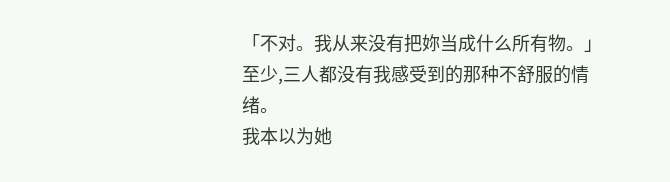「不对。我从来没有把妳当成什么所有物。」
至少,三人都没有我感受到的那种不舒服的情绪。
我本以为她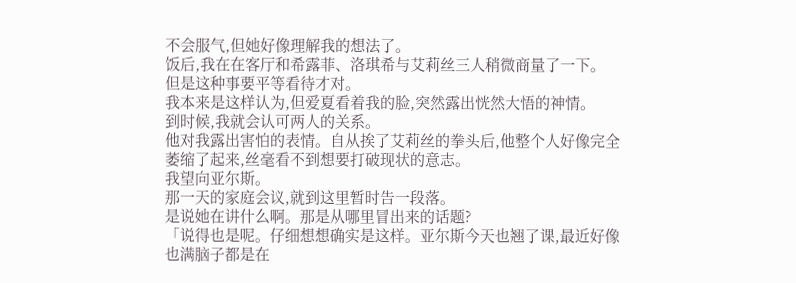不会服气,但她好像理解我的想法了。
饭后,我在在客厅和希露菲、洛琪希与艾莉丝三人稍微商量了一下。
但是这种事要平等看待才对。
我本来是这样认为,但爱夏看着我的脸,突然露出恍然大悟的神情。
到时候,我就会认可两人的关系。
他对我露出害怕的表情。自从挨了艾莉丝的拳头后,他整个人好像完全萎缩了起来,丝毫看不到想要打破现状的意志。
我望向亚尔斯。
那一天的家庭会议,就到这里暂时告一段落。
是说她在讲什么啊。那是从哪里冒出来的话题?
「说得也是呢。仔细想想确实是这样。亚尔斯今天也翘了课,最近好像也满脑子都是在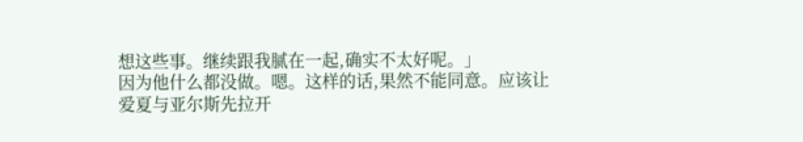想这些事。继续跟我腻在一起,确实不太好呢。」
因为他什么都没做。嗯。这样的话,果然不能同意。应该让爱夏与亚尔斯先拉开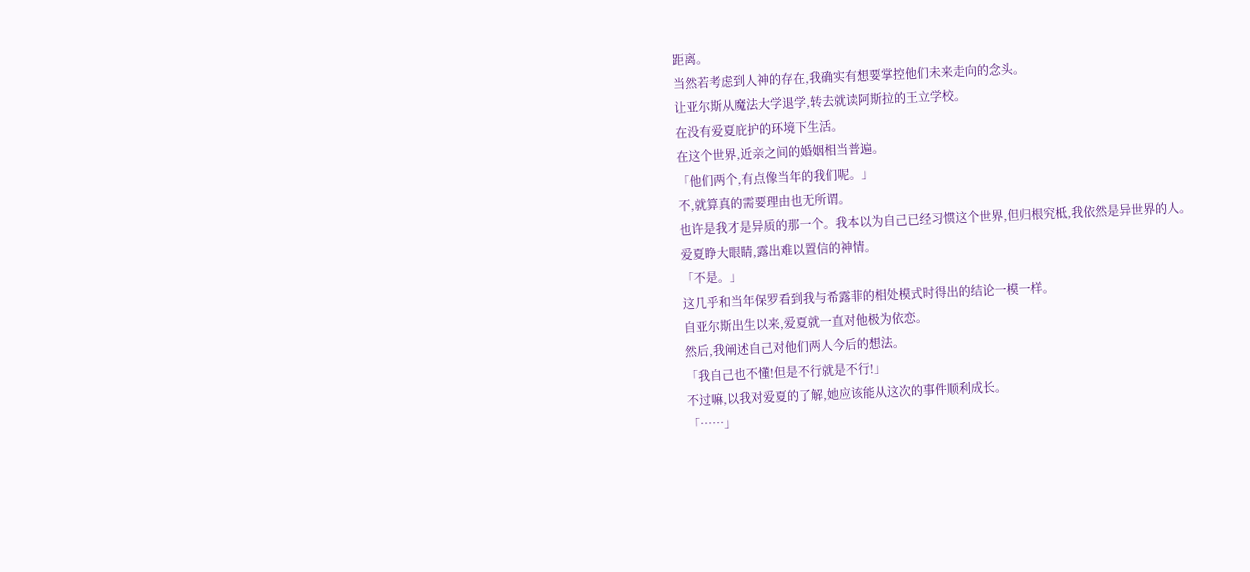距离。
当然若考虑到人神的存在,我确实有想要掌控他们未来走向的念头。
让亚尔斯从魔法大学退学,转去就读阿斯拉的王立学校。
在没有爱夏庇护的环境下生活。
在这个世界,近亲之间的婚姻相当普遍。
「他们两个,有点像当年的我们呢。」
不,就算真的需要理由也无所谓。
也许是我才是异质的那一个。我本以为自己已经习惯这个世界,但归根究柢,我依然是异世界的人。
爱夏睁大眼睛,露出难以置信的神情。
「不是。」
这几乎和当年保罗看到我与希露菲的相处模式时得出的结论一模一样。
自亚尔斯出生以来,爱夏就一直对他极为依恋。
然后,我阐述自己对他们两人今后的想法。
「我自己也不懂!但是不行就是不行!」
不过嘛,以我对爱夏的了解,她应该能从这次的事件顺利成长。
「……」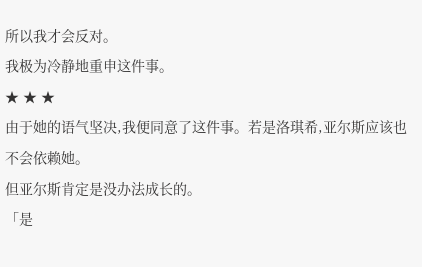所以我才会反对。
我极为冷静地重申这件事。
★ ★ ★
由于她的语气坚决,我便同意了这件事。若是洛琪希,亚尔斯应该也不会依赖她。
但亚尔斯肯定是没办法成长的。
「是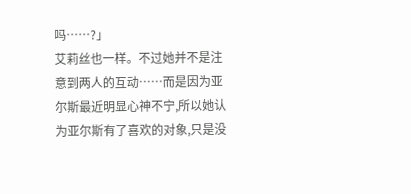吗……?」
艾莉丝也一样。不过她并不是注意到两人的互动……而是因为亚尔斯最近明显心神不宁,所以她认为亚尔斯有了喜欢的对象,只是没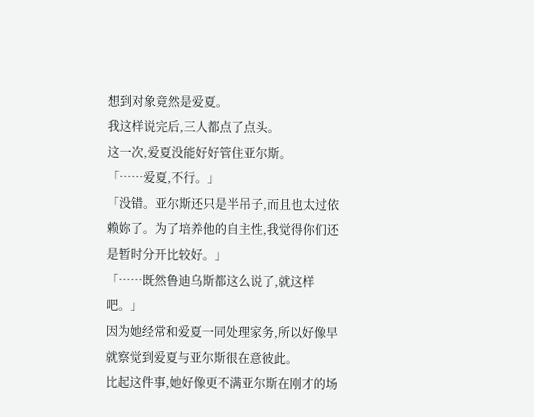想到对象竟然是爱夏。
我这样说完后,三人都点了点头。
这一次,爱夏没能好好管住亚尔斯。
「……爱夏,不行。」
「没错。亚尔斯还只是半吊子,而且也太过依赖妳了。为了培养他的自主性,我觉得你们还是暂时分开比较好。」
「……既然鲁迪乌斯都这么说了,就这样吧。」
因为她经常和爱夏一同处理家务,所以好像早就察觉到爱夏与亚尔斯很在意彼此。
比起这件事,她好像更不满亚尔斯在刚才的场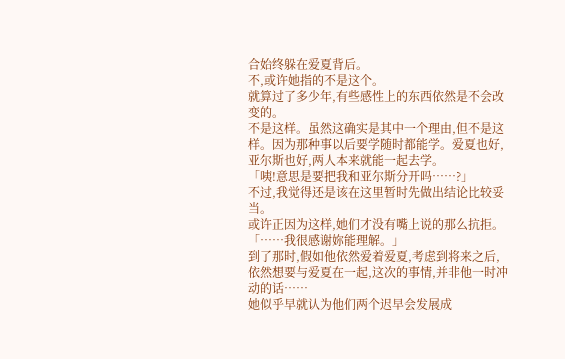合始终躲在爱夏背后。
不,或许她指的不是这个。
就算过了多少年,有些感性上的东西依然是不会改变的。
不是这样。虽然这确实是其中一个理由,但不是这样。因为那种事以后要学随时都能学。爱夏也好,亚尔斯也好,两人本来就能一起去学。
「咦!意思是要把我和亚尔斯分开吗……?」
不过,我觉得还是该在这里暂时先做出结论比较妥当。
或许正因为这样,她们才没有嘴上说的那么抗拒。
「……我很感谢妳能理解。」
到了那时,假如他依然爱着爱夏,考虑到将来之后,依然想要与爱夏在一起,这次的事情,并非他一时冲动的话……
她似乎早就认为他们两个迟早会发展成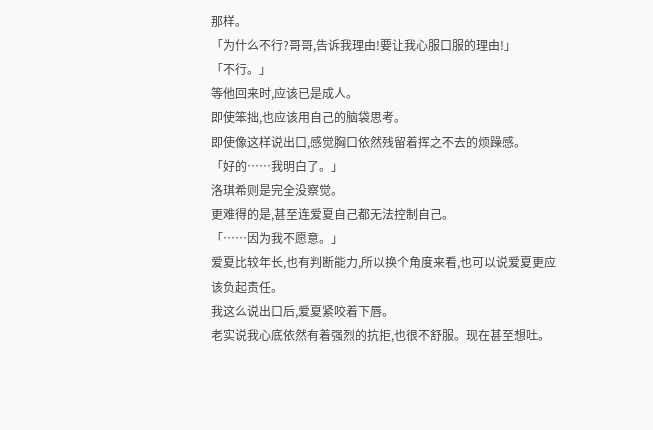那样。
「为什么不行?哥哥,告诉我理由!要让我心服口服的理由!」
「不行。」
等他回来时,应该已是成人。
即使笨拙,也应该用自己的脑袋思考。
即使像这样说出口,感觉胸口依然残留着挥之不去的烦躁感。
「好的……我明白了。」
洛琪希则是完全没察觉。
更难得的是,甚至连爱夏自己都无法控制自己。
「……因为我不愿意。」
爱夏比较年长,也有判断能力,所以换个角度来看,也可以说爱夏更应该负起责任。
我这么说出口后,爱夏紧咬着下唇。
老实说我心底依然有着强烈的抗拒,也很不舒服。现在甚至想吐。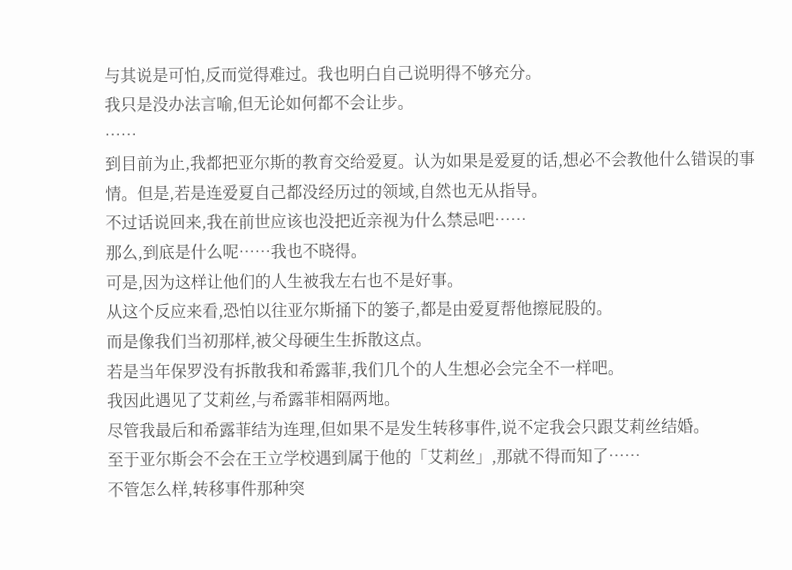与其说是可怕,反而觉得难过。我也明白自己说明得不够充分。
我只是没办法言喻,但无论如何都不会让步。
……
到目前为止,我都把亚尔斯的教育交给爱夏。认为如果是爱夏的话,想必不会教他什么错误的事情。但是,若是连爱夏自己都没经历过的领域,自然也无从指导。
不过话说回来,我在前世应该也没把近亲视为什么禁忌吧……
那么,到底是什么呢……我也不晓得。
可是,因为这样让他们的人生被我左右也不是好事。
从这个反应来看,恐怕以往亚尔斯捅下的篓子,都是由爱夏帮他擦屁股的。
而是像我们当初那样,被父母硬生生拆散这点。
若是当年保罗没有拆散我和希露菲,我们几个的人生想必会完全不一样吧。
我因此遇见了艾莉丝,与希露菲相隔两地。
尽管我最后和希露菲结为连理,但如果不是发生转移事件,说不定我会只跟艾莉丝结婚。
至于亚尔斯会不会在王立学校遇到属于他的「艾莉丝」,那就不得而知了……
不管怎么样,转移事件那种突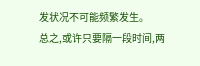发状况不可能频繁发生。
总之,或许只要隔一段时间,两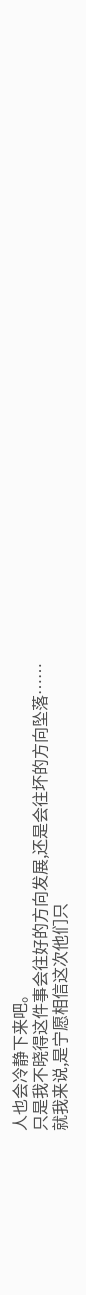人也会冷静下来吧。
只是我不晓得这件事会往好的方向发展,还是会往坏的方向坠落……
就我来说,是宁愿相信这次他们只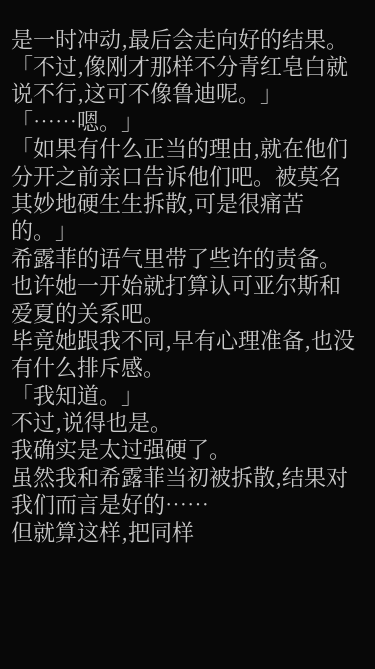是一时冲动,最后会走向好的结果。
「不过,像刚才那样不分青红皂白就说不行,这可不像鲁迪呢。」
「……嗯。」
「如果有什么正当的理由,就在他们分开之前亲口告诉他们吧。被莫名其妙地硬生生拆散,可是很痛苦的。」
希露菲的语气里带了些许的责备。
也许她一开始就打算认可亚尔斯和爱夏的关系吧。
毕竟她跟我不同,早有心理准备,也没有什么排斥感。
「我知道。」
不过,说得也是。
我确实是太过强硬了。
虽然我和希露菲当初被拆散,结果对我们而言是好的……
但就算这样,把同样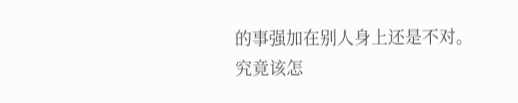的事强加在别人身上还是不对。
究竟该怎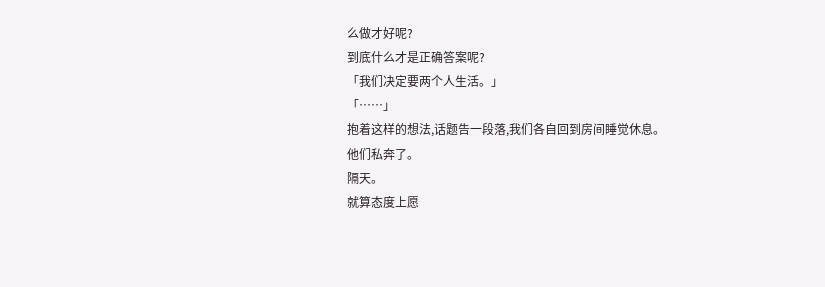么做才好呢?
到底什么才是正确答案呢?
「我们决定要两个人生活。」
「……」
抱着这样的想法,话题告一段落,我们各自回到房间睡觉休息。
他们私奔了。
隔天。
就算态度上愿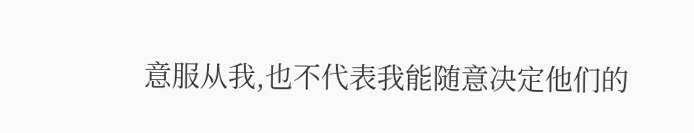意服从我,也不代表我能随意决定他们的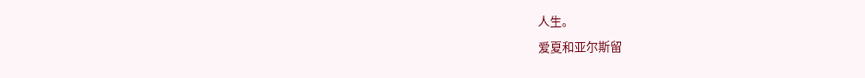人生。
爱夏和亚尔斯留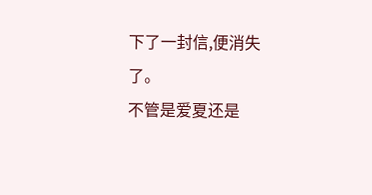下了一封信,便消失了。
不管是爱夏还是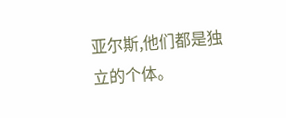亚尔斯,他们都是独立的个体。